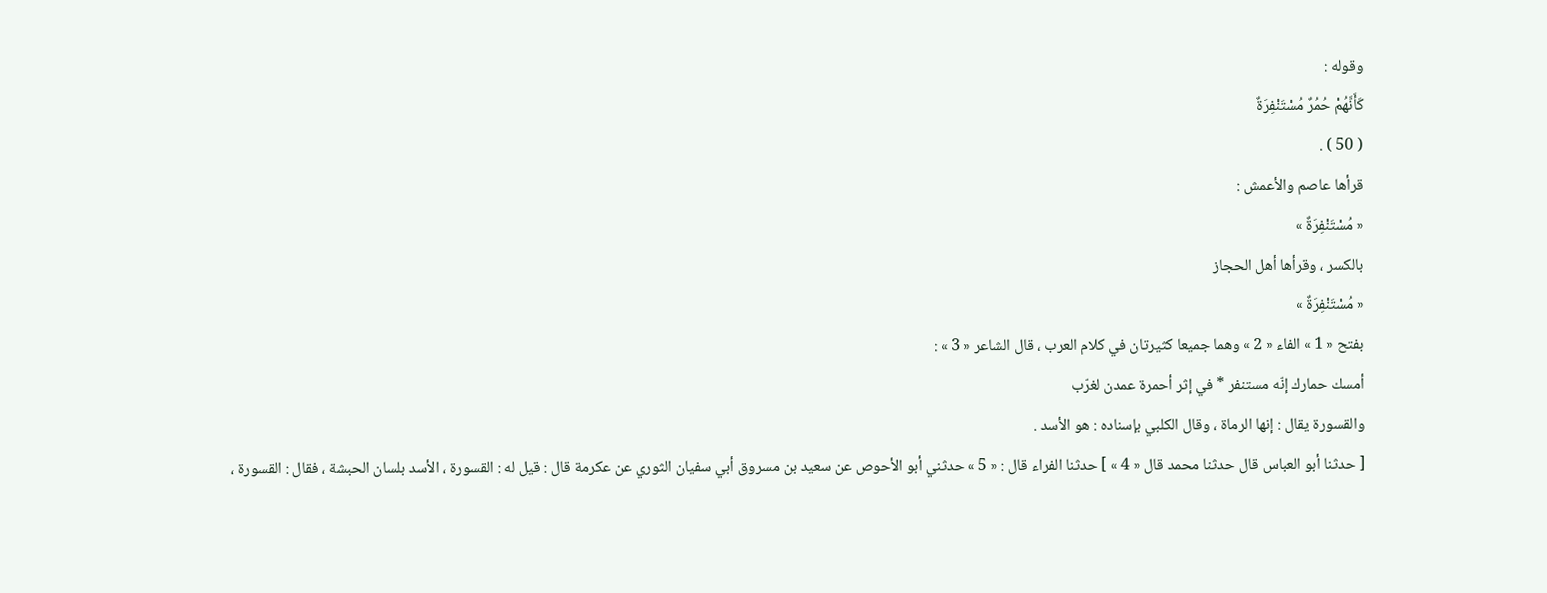وقوله :
كَأَنَّهُمْ حُمُرٌ مُسْتَنْفِرَةٌ
( 50 ) .
قرأها عاصم والأعمش :
« مُسْتَنْفِرَةٌ »
بالكسر ، وقرأها أهل الحجاز
« مُسْتَنْفِرَةٌ »
بفتح « 1 » الفاء « 2 » وهما جميعا كثيرتان في كلام العرب ، قال الشاعر « 3 » :
أمسك حمارك إنّه مستنفر * في إثر أحمرة عمدن لغرّب
والقسورة يقال : إنها الرماة ، وقال الكلبي بإسناده : هو الأسد .
[ حدثنا أبو العباس قال حدثنا محمد قال « 4 » ] حدثنا الفراء قال : « 5 » حدثني أبو الأحوص عن سعيد بن مسروق أبي سفيان الثوري عن عكرمة قال : قيل له : القسورة ، الأسد بلسان الحبشة ، فقال : القسورة ،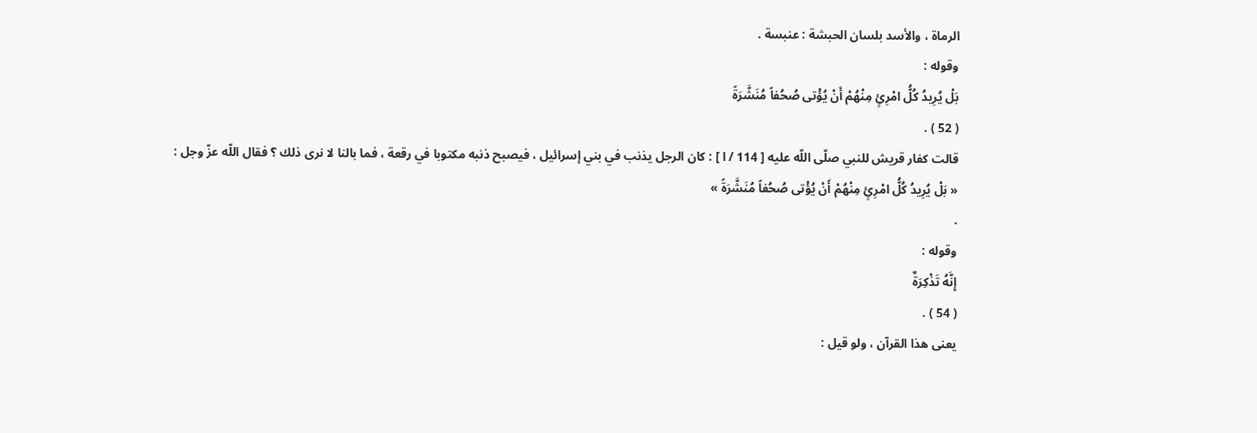الرماة ، والأسد بلسان الحبشة : عنبسة .
وقوله :
بَلْ يُرِيدُ كُلُّ امْرِئٍ مِنْهُمْ أَنْ يُؤْتى صُحُفاً مُنَشَّرَةً
( 52 ) .
قالت كفار قريش للنبي صلّى اللّه عليه [ 114 / ا ] : كان الرجل يذنب في بني إسرائيل ، فيصبح ذنبه مكتوبا في رقعة ، فما بالنا لا نرى ذلك ؟ فقال اللّه عزّ وجل :
« بَلْ يُرِيدُ كُلُّ امْرِئٍ مِنْهُمْ أَنْ يُؤْتى صُحُفاً مُنَشَّرَةً »
.
وقوله :
إِنَّهُ تَذْكِرَةٌ
( 54 ) .
يعنى هذا القرآن ، ولو قيل :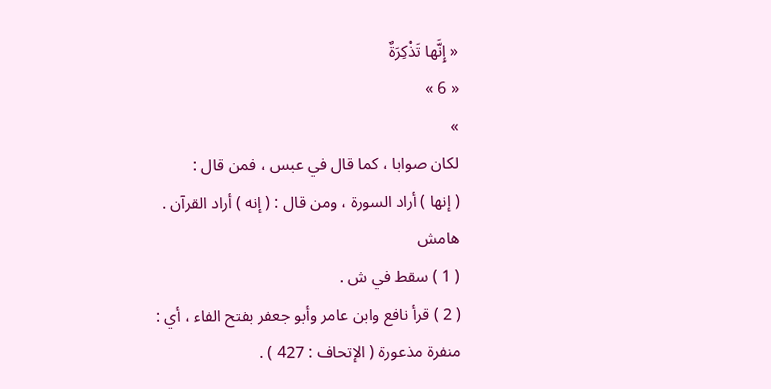« إِنَّها تَذْكِرَةٌ
« 6 »
»
لكان صوابا ، كما قال في عبس ، فمن قال :
( إنها ) أراد السورة ، ومن قال : ( إنه ) أراد القرآن .
هامش
( 1 ) سقط في ش .
( 2 ) قرأ نافع وابن عامر وأبو جعفر بفتح الفاء ، أي : منفرة مذعورة ( الإتحاف : 427 ) .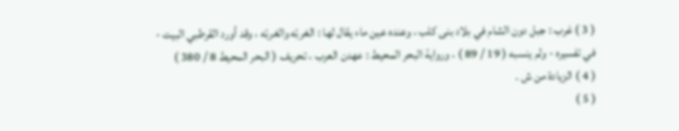( 3 ) غرب : جبل دون الشام في بلاد بنى كلب ، وعنده عين ماء يقال لها : الغربّه والغربّه ، وقد أورد القرطبي البيت - في تفسيره - ولم ينسبه ( 19 / 89 ) ، ورواية البحر المحيط : عهدن العرب ، تحريف ( البحر المحيط 8 / 380 )
( 4 ) الزيادة من ش .
( 5 )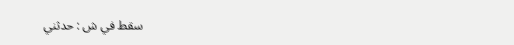سقط في ش : حدثني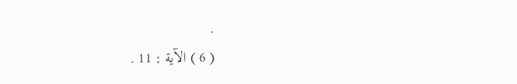.
( 6 ) الآية : 11 .